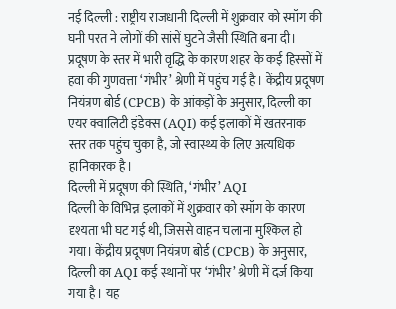नई दिल्ली : राष्ट्रीय राजधानी दिल्ली में शुक्रवार को स्मॉग की घनी परत ने लोगों की सांसें घुटने जैसी स्थिति बना दी। प्रदूषण के स्तर में भारी वृद्धि के कारण शहर के कई हिस्सों में हवा की गुणवत्ता ‘गंभीर’ श्रेणी में पहुंच गई है। केंद्रीय प्रदूषण नियंत्रण बोर्ड (CPCB) के आंकड़ों के अनुसार, दिल्ली का एयर क्वालिटी इंडेक्स (AQI) कई इलाकों में खतरनाक स्तर तक पहुंच चुका है, जो स्वास्थ्य के लिए अत्यधिक हानिकारक है।
दिल्ली में प्रदूषण की स्थिति, ‘गंभीर’ AQI
दिल्ली के विभिन्न इलाकों में शुक्रवार को स्मॉग के कारण दृश्यता भी घट गई थी, जिससे वाहन चलाना मुश्किल हो गया। केंद्रीय प्रदूषण नियंत्रण बोर्ड (CPCB) के अनुसार, दिल्ली का AQI कई स्थानों पर ‘गंभीर’ श्रेणी में दर्ज किया गया है। यह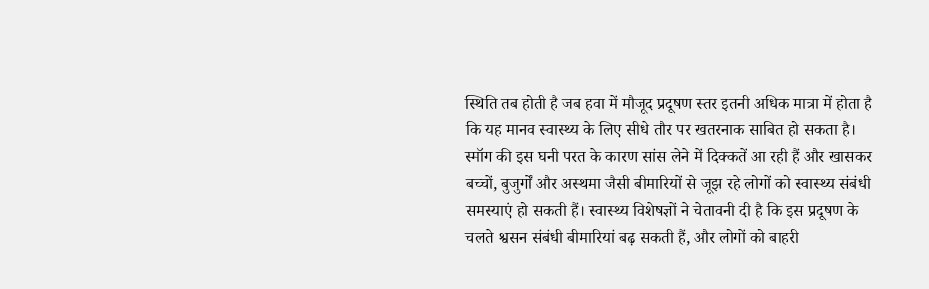स्थिति तब होती है जब हवा में मौजूद प्रदूषण स्तर इतनी अधिक मात्रा में होता है कि यह मानव स्वास्थ्य के लिए सीधे तौर पर खतरनाक साबित हो सकता है। स्मॉग की इस घनी परत के कारण सांस लेने में दिक्कतें आ रही हैं और खासकर बच्चों, बुजुर्गों और अस्थमा जैसी बीमारियों से जूझ रहे लोगों को स्वास्थ्य संबंधी समस्याएं हो सकती हैं। स्वास्थ्य विशेषज्ञों ने चेतावनी दी है कि इस प्रदूषण के चलते श्वसन संबंधी बीमारियां बढ़ सकती हैं, और लोगों को बाहरी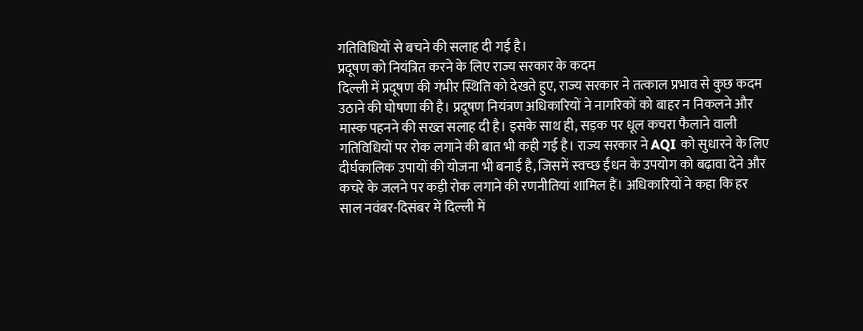गतिविधियों से बचने की सलाह दी गई है।
प्रदूषण को नियंत्रित करने के लिए राज्य सरकार के कदम
दिल्ली में प्रदूषण की गंभीर स्थिति को देखते हुए, राज्य सरकार ने तत्काल प्रभाव से कुछ कदम उठाने की घोषणा की है। प्रदूषण नियंत्रण अधिकारियों ने नागरिकों को बाहर न निकलने और मास्क पहनने की सख्त सलाह दी है। इसके साथ ही, सड़क पर धूल कचरा फैलाने वाली गतिविधियों पर रोक लगाने की बात भी कही गई है। राज्य सरकार ने AQI को सुधारने के लिए दीर्घकालिक उपायों की योजना भी बनाई है, जिसमें स्वच्छ ईंधन के उपयोग को बढ़ावा देने और कचरे के जलने पर कड़ी रोक लगाने की रणनीतियां शामिल हैं। अधिकारियों ने कहा कि हर साल नवंबर-दिसंबर में दिल्ली में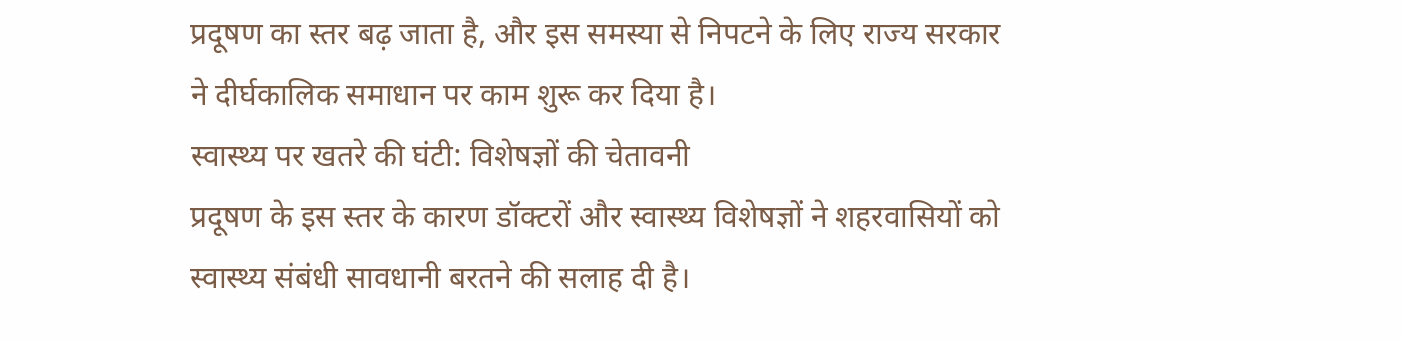प्रदूषण का स्तर बढ़ जाता है, और इस समस्या से निपटने के लिए राज्य सरकार ने दीर्घकालिक समाधान पर काम शुरू कर दिया है।
स्वास्थ्य पर खतरे की घंटी: विशेषज्ञों की चेतावनी
प्रदूषण के इस स्तर के कारण डॉक्टरों और स्वास्थ्य विशेषज्ञों ने शहरवासियों को स्वास्थ्य संबंधी सावधानी बरतने की सलाह दी है।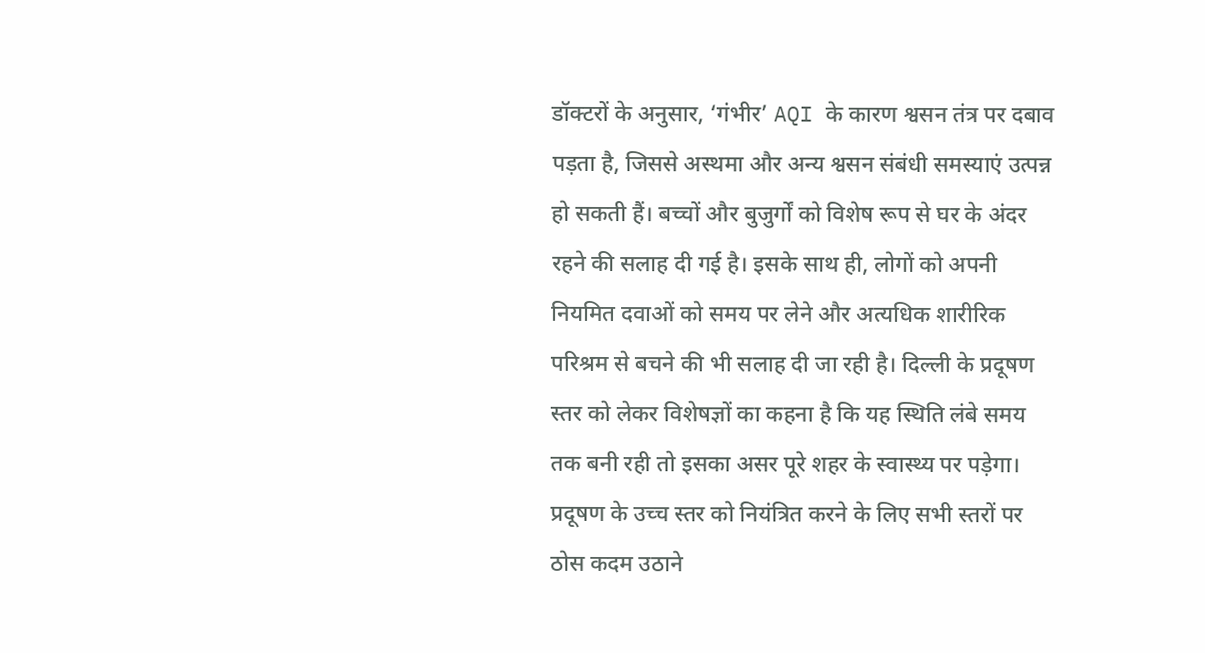डॉक्टरों के अनुसार, ‘गंभीर’ AQI के कारण श्वसन तंत्र पर दबाव पड़ता है, जिससे अस्थमा और अन्य श्वसन संबंधी समस्याएं उत्पन्न हो सकती हैं। बच्चों और बुजुर्गों को विशेष रूप से घर के अंदर रहने की सलाह दी गई है। इसके साथ ही, लोगों को अपनी नियमित दवाओं को समय पर लेने और अत्यधिक शारीरिक परिश्रम से बचने की भी सलाह दी जा रही है। दिल्ली के प्रदूषण स्तर को लेकर विशेषज्ञों का कहना है कि यह स्थिति लंबे समय तक बनी रही तो इसका असर पूरे शहर के स्वास्थ्य पर पड़ेगा। प्रदूषण के उच्च स्तर को नियंत्रित करने के लिए सभी स्तरों पर ठोस कदम उठाने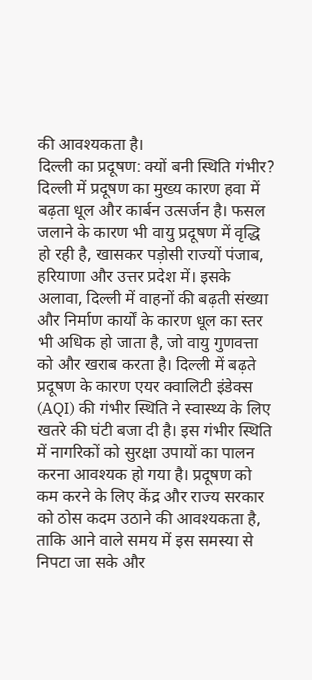की आवश्यकता है।
दिल्ली का प्रदूषण: क्यों बनी स्थिति गंभीर?
दिल्ली में प्रदूषण का मुख्य कारण हवा में बढ़ता धूल और कार्बन उत्सर्जन है। फसल जलाने के कारण भी वायु प्रदूषण में वृद्धि हो रही है, खासकर पड़ोसी राज्यों पंजाब, हरियाणा और उत्तर प्रदेश में। इसके अलावा, दिल्ली में वाहनों की बढ़ती संख्या और निर्माण कार्यों के कारण धूल का स्तर भी अधिक हो जाता है, जो वायु गुणवत्ता को और खराब करता है। दिल्ली में बढ़ते प्रदूषण के कारण एयर क्वालिटी इंडेक्स (AQI) की गंभीर स्थिति ने स्वास्थ्य के लिए खतरे की घंटी बजा दी है। इस गंभीर स्थिति में नागरिकों को सुरक्षा उपायों का पालन करना आवश्यक हो गया है। प्रदूषण को कम करने के लिए केंद्र और राज्य सरकार को ठोस कदम उठाने की आवश्यकता है, ताकि आने वाले समय में इस समस्या से निपटा जा सके और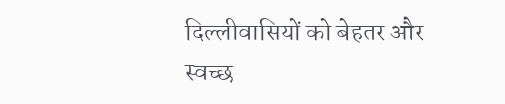दिल्लीवासियों को बेहतर और स्वच्छ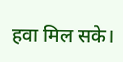हवा मिल सके।